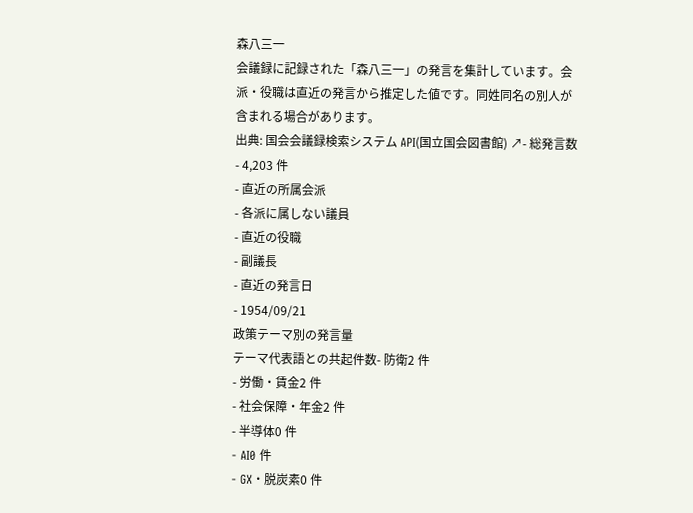森八三一
会議録に記録された「森八三一」の発言を集計しています。会派・役職は直近の発言から推定した値です。同姓同名の別人が含まれる場合があります。
出典: 国会会議録検索システム API(国立国会図書館) ↗- 総発言数
- 4,203 件
- 直近の所属会派
- 各派に属しない議員
- 直近の役職
- 副議長
- 直近の発言日
- 1954/09/21
政策テーマ別の発言量
テーマ代表語との共起件数- 防衛2 件
- 労働・賃金2 件
- 社会保障・年金2 件
- 半導体0 件
- AI0 件
- GX・脱炭素0 件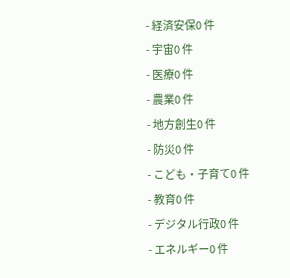- 経済安保0 件
- 宇宙0 件
- 医療0 件
- 農業0 件
- 地方創生0 件
- 防災0 件
- こども・子育て0 件
- 教育0 件
- デジタル行政0 件
- エネルギー0 件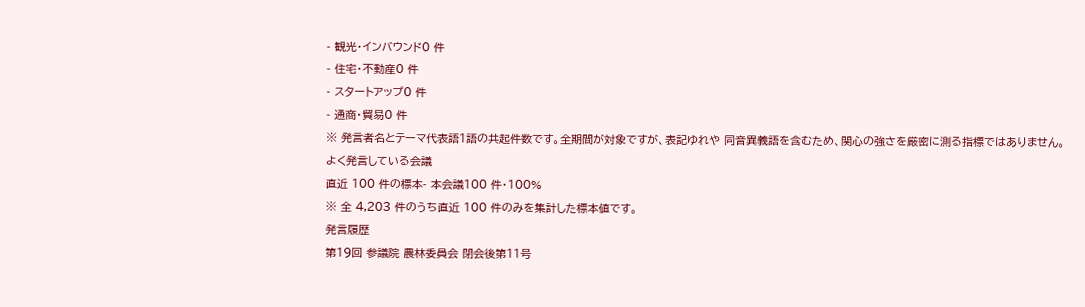- 観光・インバウンド0 件
- 住宅・不動産0 件
- スタートアップ0 件
- 通商・貿易0 件
※ 発言者名とテーマ代表語1語の共起件数です。全期間が対象ですが、表記ゆれや 同音異義語を含むため、関心の強さを厳密に測る指標ではありません。
よく発言している会議
直近 100 件の標本- 本会議100 件・100%
※ 全 4,203 件のうち直近 100 件のみを集計した標本値です。
発言履歴
第19回 参議院 農林委員会 閉会後第11号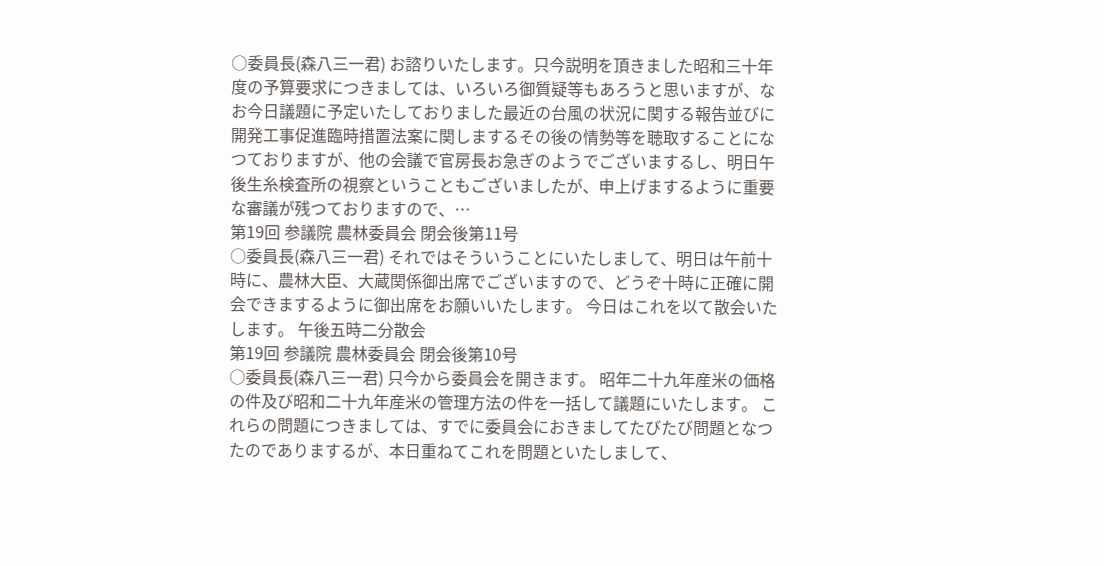○委員長(森八三一君) お諮りいたします。只今説明を頂きました昭和三十年度の予算要求につきましては、いろいろ御質疑等もあろうと思いますが、なお今日議題に予定いたしておりました最近の台風の状況に関する報告並びに開発工事促進臨時措置法案に関しまするその後の情勢等を聴取することになつておりますが、他の会議で官房長お急ぎのようでございまするし、明日午後生糸検査所の視察ということもございましたが、申上げまするように重要な審議が残つておりますので、…
第19回 参議院 農林委員会 閉会後第11号
○委員長(森八三一君) それではそういうことにいたしまして、明日は午前十時に、農林大臣、大蔵関係御出席でございますので、どうぞ十時に正確に開会できまするように御出席をお願いいたします。 今日はこれを以て散会いたします。 午後五時二分散会
第19回 参議院 農林委員会 閉会後第10号
○委員長(森八三一君) 只今から委員会を開きます。 昭年二十九年産米の価格の件及び昭和二十九年産米の管理方法の件を一括して議題にいたします。 これらの問題につきましては、すでに委員会におきましてたびたび問題となつたのでありまするが、本日重ねてこれを問題といたしまして、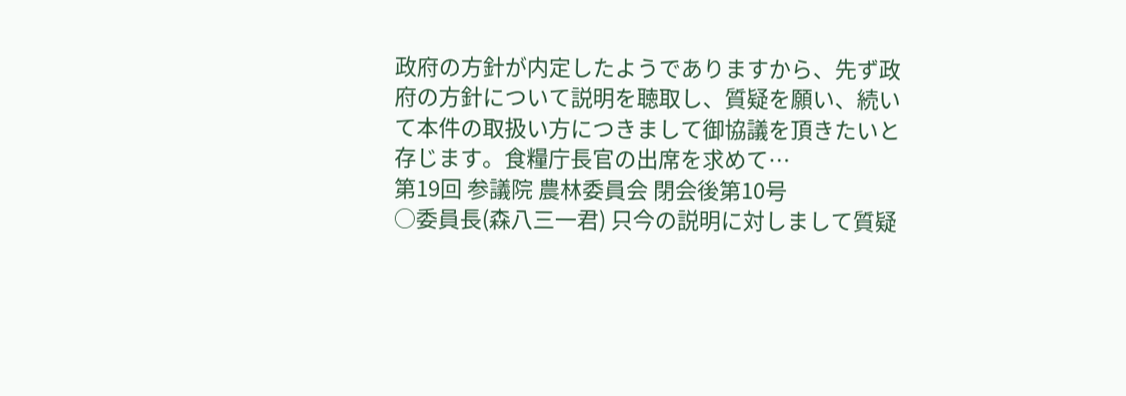政府の方針が内定したようでありますから、先ず政府の方針について説明を聴取し、質疑を願い、続いて本件の取扱い方につきまして御協議を頂きたいと存じます。食糧庁長官の出席を求めて…
第19回 参議院 農林委員会 閉会後第10号
○委員長(森八三一君) 只今の説明に対しまして質疑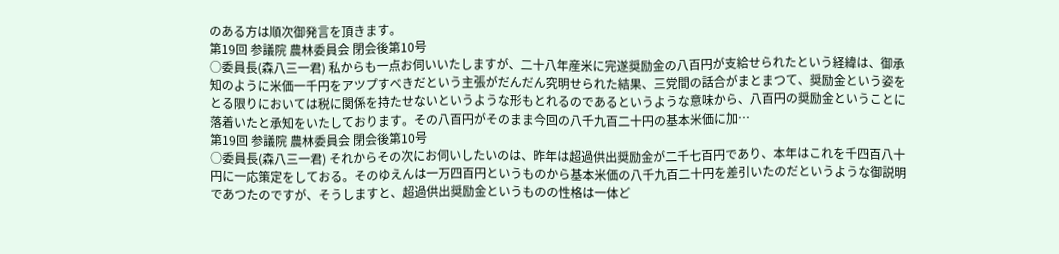のある方は順次御発言を頂きます。
第19回 参議院 農林委員会 閉会後第10号
○委員長(森八三一君) 私からも一点お伺いいたしますが、二十八年産米に完遂奨励金の八百円が支給せられたという経緯は、御承知のように米価一千円をアツプすべきだという主張がだんだん究明せられた結果、三党間の話合がまとまつて、奨励金という姿をとる限りにおいては税に関係を持たせないというような形もとれるのであるというような意味から、八百円の奨励金ということに落着いたと承知をいたしております。その八百円がそのまま今回の八千九百二十円の基本米価に加…
第19回 参議院 農林委員会 閉会後第10号
○委員長(森八三一君) それからその次にお伺いしたいのは、昨年は超過供出奨励金が二千七百円であり、本年はこれを千四百八十円に一応策定をしておる。そのゆえんは一万四百円というものから基本米価の八千九百二十円を差引いたのだというような御説明であつたのですが、そうしますと、超過供出奨励金というものの性格は一体ど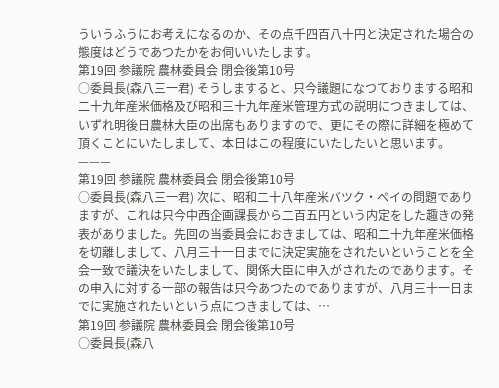ういうふうにお考えになるのか、その点千四百八十円と決定された場合の態度はどうであつたかをお伺いいたします。
第19回 参議院 農林委員会 閉会後第10号
○委員長(森八三一君) そうしますると、只今議題になつておりまする昭和二十九年産米価格及び昭和三十九年産米管理方式の説明につきましては、いずれ明後日農林大臣の出席もありますので、更にその際に詳細を極めて頂くことにいたしまして、本日はこの程度にいたしたいと思います。 ———
第19回 参議院 農林委員会 閉会後第10号
○委員長(森八三一君) 次に、昭和二十八年産米バツク・ペイの問題でありますが、これは只今中西企画課長から二百五円という内定をした趣きの発表がありました。先回の当委員会におきましては、昭和二十九年産米価格を切離しまして、八月三十一日までに決定実施をされたいということを全会一致で議決をいたしまして、関係大臣に申入がされたのであります。その申入に対する一部の報告は只今あつたのでありますが、八月三十一日までに実施されたいという点につきましては、…
第19回 参議院 農林委員会 閉会後第10号
○委員長(森八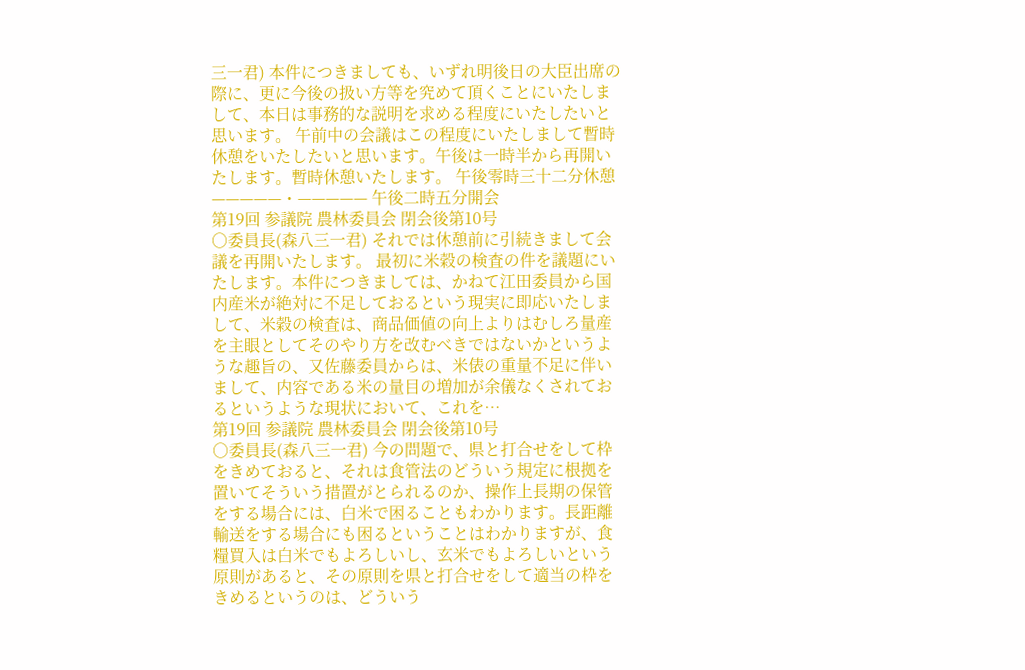三一君) 本件につきましても、いずれ明後日の大臣出席の際に、更に今後の扱い方等を究めて頂くことにいたしまして、本日は事務的な説明を求める程度にいたしたいと思います。 午前中の会議はこの程度にいたしまして暫時休憩をいたしたいと思います。午後は一時半から再開いたします。暫時休憩いたします。 午後零時三十二分休憩 —————・————— 午後二時五分開会
第19回 参議院 農林委員会 閉会後第10号
○委員長(森八三一君) それでは休憩前に引続きまして会議を再開いたします。 最初に米穀の検査の件を議題にいたします。本件につきましては、かねて江田委員から国内産米が絶対に不足しておるという現実に即応いたしまして、米穀の検査は、商品価値の向上よりはむしろ量産を主眼としてそのやり方を改むべきではないかというような趣旨の、又佐藤委員からは、米俵の重量不足に伴いまして、内容である米の量目の増加が余儀なくされておるというような現状において、これを…
第19回 参議院 農林委員会 閉会後第10号
○委員長(森八三一君) 今の問題で、県と打合せをして枠をきめておると、それは食管法のどういう規定に根拠を置いてそういう措置がとられるのか、操作上長期の保管をする場合には、白米で困ることもわかります。長距離輸送をする場合にも困るということはわかりますが、食糧買入は白米でもよろしいし、玄米でもよろしいという原則があると、その原則を県と打合せをして適当の枠をきめるというのは、どういう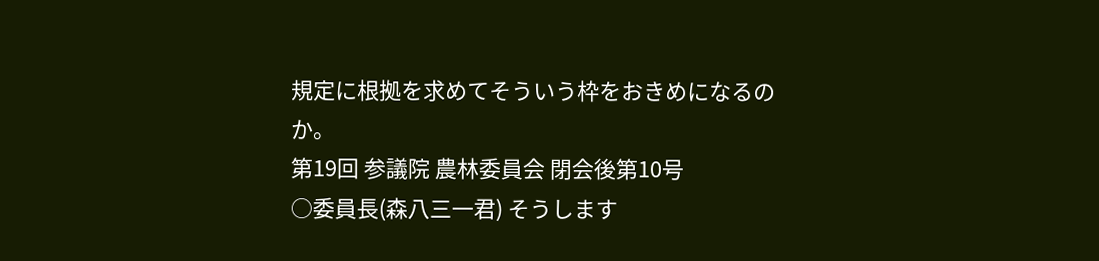規定に根拠を求めてそういう枠をおきめになるのか。
第19回 参議院 農林委員会 閉会後第10号
○委員長(森八三一君) そうします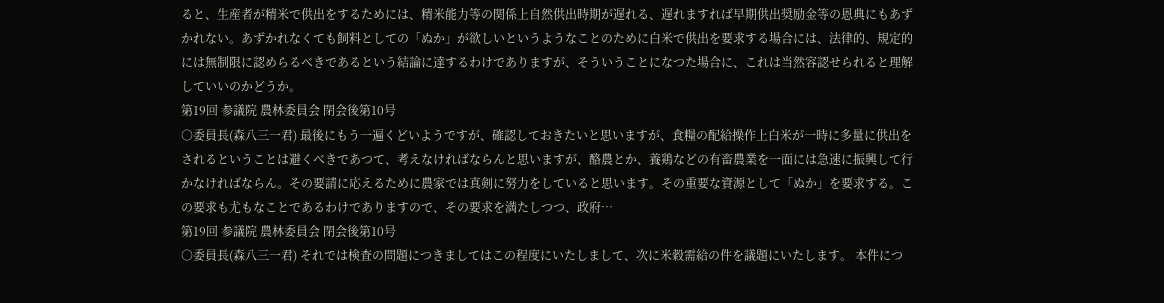ると、生産者が精米で供出をするためには、精米能力等の関係上自然供出時期が遅れる、遅れますれば早期供出奨励金等の恩典にもあずかれない。あずかれなくても飼料としての「ぬか」が欲しいというようなことのために白米で供出を要求する場合には、法律的、規定的には無制限に認めらるべきであるという結論に達するわけでありますが、そういうことになつた場合に、これは当然容認せられると理解していいのかどうか。
第19回 参議院 農林委員会 閉会後第10号
○委員長(森八三一君) 最後にもう一遍くどいようですが、確認しておきたいと思いますが、食糧の配給操作上白米が一時に多量に供出をされるということは避くべきであつて、考えなければならんと思いますが、酪農とか、養鶏などの有畜農業を一面には急速に振興して行かなければならん。その要請に応えるために農家では真剣に努力をしていると思います。その重要な資源として「ぬか」を要求する。この要求も尤もなことであるわけでありますので、その要求を満たしつつ、政府…
第19回 参議院 農林委員会 閉会後第10号
○委員長(森八三一君) それでは検査の問題につきましてはこの程度にいたしまして、次に米穀需給の件を議題にいたします。 本件につ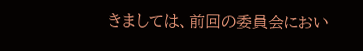きましては、前回の委員会におい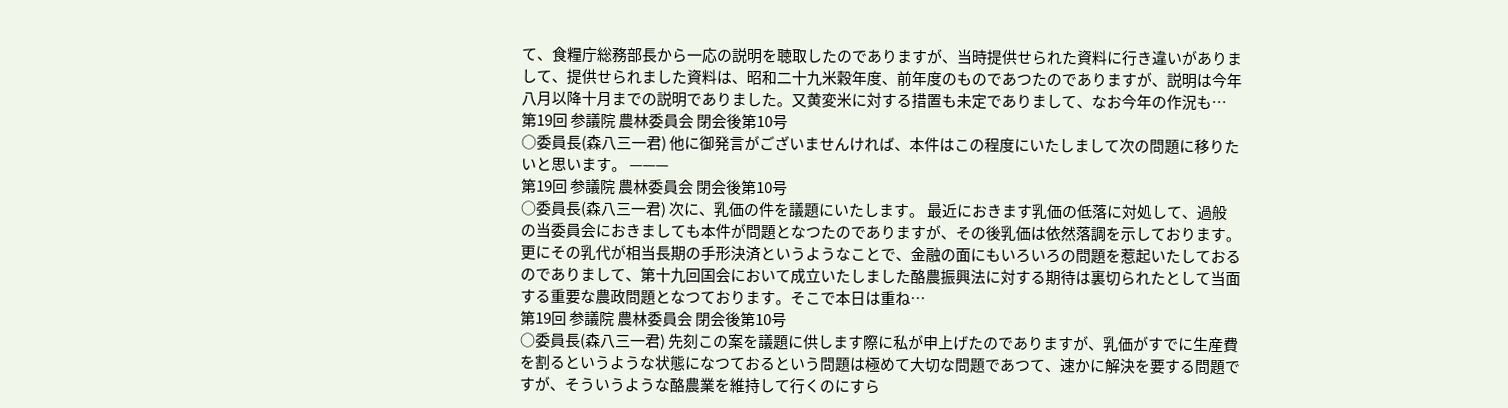て、食糧庁総務部長から一応の説明を聴取したのでありますが、当時提供せられた資料に行き違いがありまして、提供せられました資料は、昭和二十九米穀年度、前年度のものであつたのでありますが、説明は今年八月以降十月までの説明でありました。又黄変米に対する措置も未定でありまして、なお今年の作況も…
第19回 参議院 農林委員会 閉会後第10号
○委員長(森八三一君) 他に御発言がございませんければ、本件はこの程度にいたしまして次の問題に移りたいと思います。 ———
第19回 参議院 農林委員会 閉会後第10号
○委員長(森八三一君) 次に、乳価の件を議題にいたします。 最近におきます乳価の低落に対処して、過般の当委員会におきましても本件が問題となつたのでありますが、その後乳価は依然落調を示しております。更にその乳代が相当長期の手形決済というようなことで、金融の面にもいろいろの問題を惹起いたしておるのでありまして、第十九回国会において成立いたしました酪農振興法に対する期待は裏切られたとして当面する重要な農政問題となつております。そこで本日は重ね…
第19回 参議院 農林委員会 閉会後第10号
○委員長(森八三一君) 先刻この案を議題に供します際に私が申上げたのでありますが、乳価がすでに生産費を割るというような状態になつておるという問題は極めて大切な問題であつて、速かに解決を要する問題ですが、そういうような酪農業を維持して行くのにすら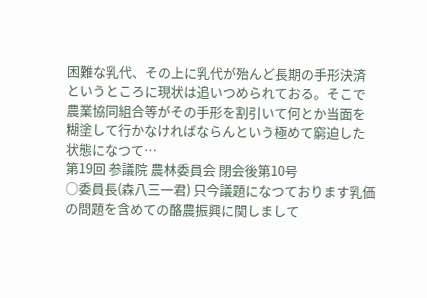困難な乳代、その上に乳代が殆んど長期の手形決済というところに現状は追いつめられておる。そこで農業協同組合等がその手形を割引いて何とか当面を糊塗して行かなければならんという極めて窮迫した状態になつて…
第19回 参議院 農林委員会 閉会後第10号
○委員長(森八三一君) 只今議題になつております乳価の問題を含めての酪農振興に関しまして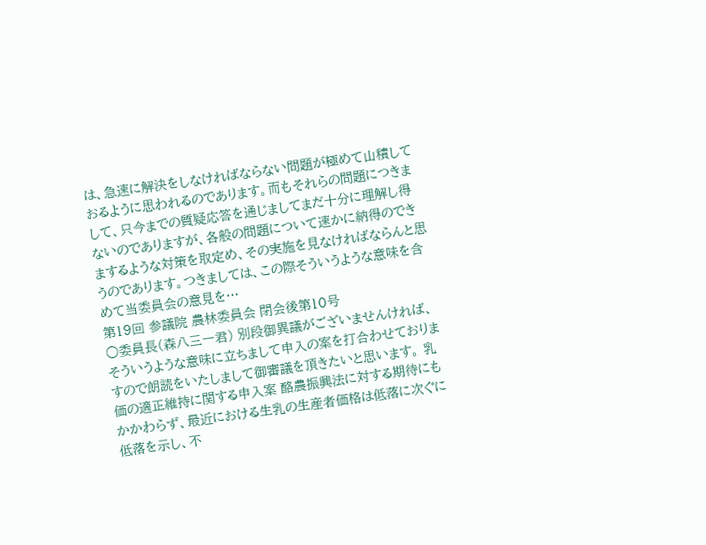は、急速に解決をしなければならない問題が極めて山積しておるように思われるのであります。而もそれらの問題につきまして、只今までの質疑応答を通じましてまだ十分に理解し得ないのでありますが、各般の問題について速かに納得のできまするような対策を取定め、その実施を見なければならんと思うのであります。つきましては、この際そういうような意味を含めて当委員会の意見を…
第19回 参議院 農林委員会 閉会後第10号
○委員長(森八三一君) 別段御異議がございませんければ、そういうような意味に立ちまして申入の案を打合わせておりますので朗読をいたしまして御審議を頂きたいと思います。 乳価の適正維持に関する申入案 酪農振興法に対する期待にもかかわらず、最近における生乳の生産者価格は低落に次ぐに低落を示し、不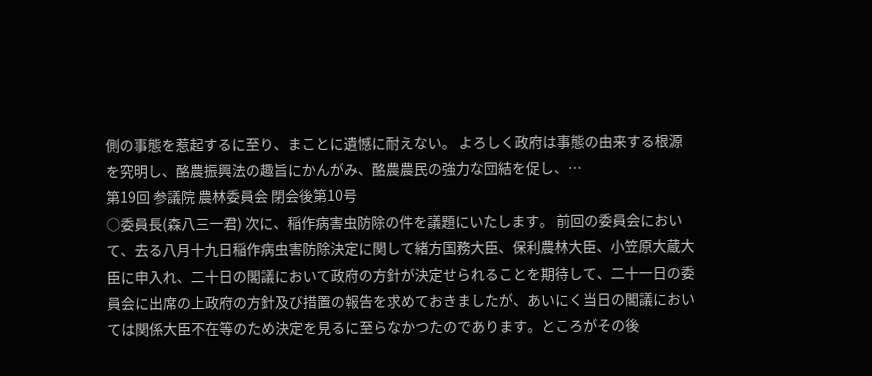側の事態を惹起するに至り、まことに遺憾に耐えない。 よろしく政府は事態の由来する根源を究明し、酪農振興法の趣旨にかんがみ、酪農農民の強力な団結を促し、…
第19回 参議院 農林委員会 閉会後第10号
○委員長(森八三一君) 次に、稲作病害虫防除の件を議題にいたします。 前回の委員会において、去る八月十九日稲作病虫害防除決定に関して緒方国務大臣、保利農林大臣、小笠原大蔵大臣に申入れ、二十日の閣議において政府の方針が決定せられることを期待して、二十一日の委員会に出席の上政府の方針及び措置の報告を求めておきましたが、あいにく当日の閣議においては関係大臣不在等のため決定を見るに至らなかつたのであります。ところがその後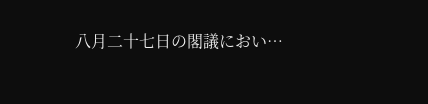八月二十七日の閣議におい…